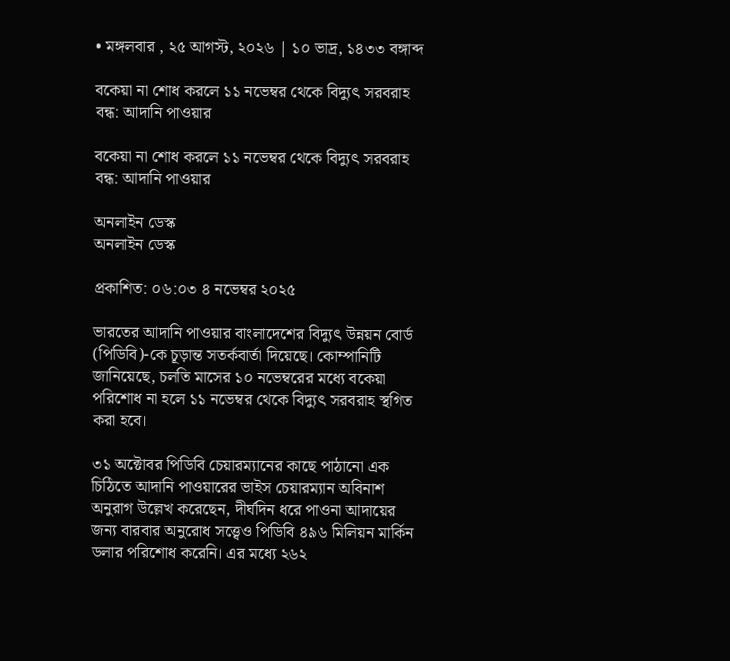• মঙ্গলবার , ২৫ আগস্ট, ২০২৬ | ১০ ভাদ্র, ১৪৩৩ বঙ্গাব্দ

বকেয়া না শোধ করলে ১১ নভেম্বর থেকে বিদ্যুৎ সরবরাহ বন্ধ: আদানি পাওয়ার

বকেয়া না শোধ করলে ১১ নভেম্বর থেকে বিদ্যুৎ সরবরাহ বন্ধ: আদানি পাওয়ার

অনলাইন ডেস্ক
অনলাইন ডেস্ক

প্রকাশিত: ০৬:০৩ ৪ নভেম্বর ২০২৫

ভারতের আদানি পাওয়ার বাংলাদেশের বিদ্যুৎ উন্নয়ন বোর্ড (পিডিবি)-কে চূড়ান্ত সতর্কবার্তা দিয়েছে। কোম্পানিটি জানিয়েছে, চলতি মাসের ১০ নভেম্বরের মধ্যে বকেয়া পরিশোধ না হলে ১১ নভেম্বর থেকে বিদ্যুৎ সরবরাহ স্থগিত করা হবে।

৩১ অক্টোবর পিডিবি চেয়ারম্যানের কাছে পাঠানো এক চিঠিতে আদানি পাওয়ারের ভাইস চেয়ারম্যান অবিনাশ অনুরাগ উল্লেখ করেছেন, দীর্ঘদিন ধরে পাওনা আদায়ের জন্য বারবার অনুরোধ সত্ত্বেও পিডিবি ৪৯৬ মিলিয়ন মার্কিন ডলার পরিশোধ করেনি। এর মধ্যে ২৬২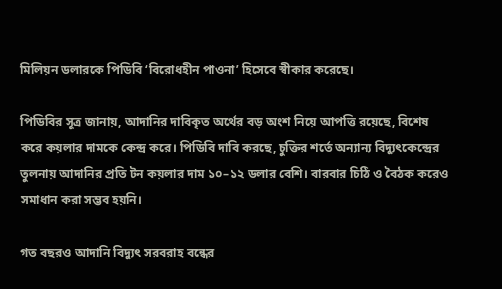মিলিয়ন ডলারকে পিডিবি ‘বিরোধহীন পাওনা’ হিসেবে স্বীকার করেছে।

পি‌ডি‌বির সূত্র জানায়, আদানির দাবিকৃত অর্থের বড় অংশ নিয়ে আপত্তি রয়েছে, বিশেষ করে কয়লার দামকে কেন্দ্র করে। পিডিবি দাবি করছে, চুক্তির শর্তে অন্যান্য বিদ্যুৎকেন্দ্রের তুলনায় আদানির প্রতি টন কয়লার দাম ১০–১২ ডলার বেশি। বারবার চিঠি ও বৈঠক করেও সমাধান করা সম্ভব হয়নি।

গত বছরও আদানি বিদ্যুৎ সরবরাহ বন্ধের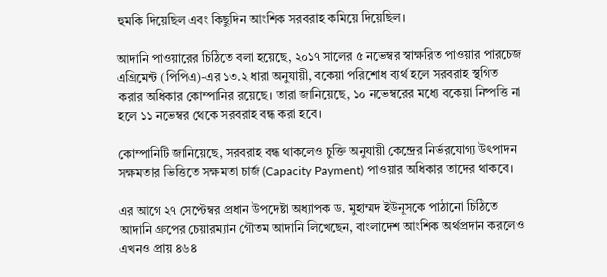হুমকি দিয়েছিল এবং কিছুদিন আংশিক সরবরাহ কমিয়ে দিয়েছিল।

আদানি পাওয়ারের চিঠিতে বলা হয়েছে, ২০১৭ সালের ৫ নভেম্বর স্বাক্ষরিত পাওয়ার পারচেজ এগ্রিমেন্ট (পিপিএ)-এর ১৩.২ ধারা অনুযায়ী, বকেয়া পরিশোধ ব্যর্থ হলে সরবরাহ স্থগিত করার অধিকার কোম্পানির রয়েছে। তারা জানিয়েছে, ১০ নভেম্বরের মধ্যে বকেয়া নিষ্পত্তি না হলে ১১ নভেম্বর থেকে সরবরাহ বন্ধ করা হবে।

কোম্পানিটি জানিয়েছে, সরবরাহ বন্ধ থাকলেও চুক্তি অনুযায়ী কেন্দ্রের নির্ভরযোগ্য উৎপাদন সক্ষমতার ভিত্তিতে সক্ষমতা চার্জ (Capacity Payment) পাওয়ার অধিকার তাদের থাকবে।

এর আগে ২৭ সেপ্টেম্বর প্রধান উপদেষ্টা অধ্যাপক ড. মুহাম্মদ ইউনূসকে পাঠানো চিঠিতে আদানি গ্রুপের চেয়ারম্যান গৌতম আদানি লিখেছেন, বাংলাদেশ আংশিক অর্থপ্রদান করলেও এখনও প্রায় ৪৬৪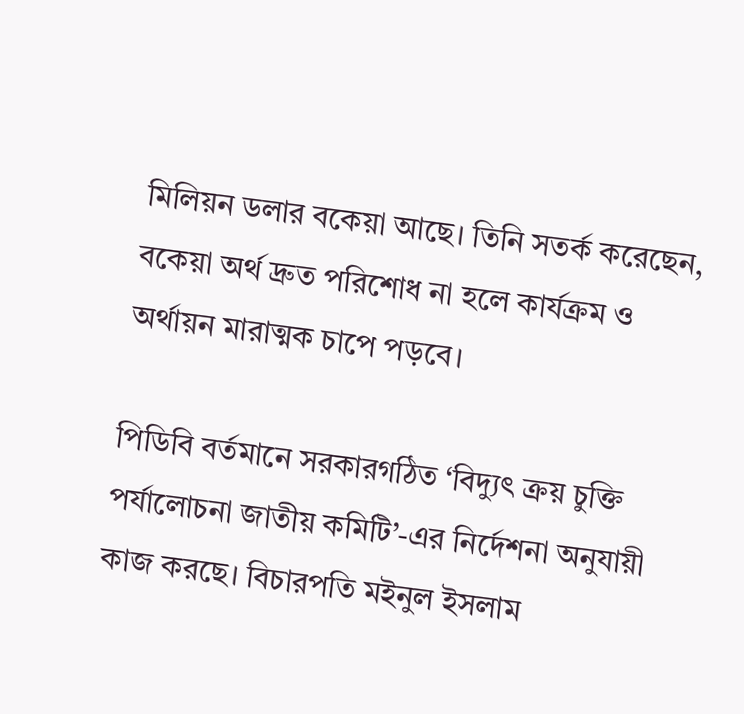মিলিয়ন ডলার বকেয়া আছে। তিনি সতর্ক করেছেন, বকেয়া অর্থ দ্রুত পরিশোধ না হলে কার্যক্রম ও অর্থায়ন মারাত্মক চাপে পড়বে।

পিডিবি বর্তমানে সরকারগঠিত ‘বিদ্যুৎ ক্রয় চুক্তি পর্যালোচনা জাতীয় কমিটি’-এর নির্দেশনা অনুযায়ী কাজ করছে। বিচারপতি মইনুল ইসলাম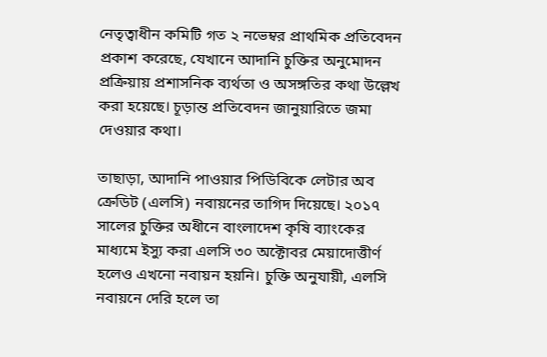নেতৃত্বাধীন কমিটি গত ২ নভেম্বর প্রাথমিক প্রতিবেদন প্রকাশ করেছে, যেখানে আদানি চুক্তির অনুমোদন প্রক্রিয়ায় প্রশাসনিক ব্যর্থতা ও অসঙ্গতির কথা উল্লেখ করা হয়েছে। চূড়ান্ত প্রতিবেদন জানুয়ারিতে জমা দেওয়ার কথা।

তাছাড়া, আদানি পাওয়ার পিডিবিকে লেটার অব ক্রেডিট (এলসি) নবায়নের তাগিদ দিয়েছে। ২০১৭ সালের চুক্তির অধীনে বাংলাদেশ কৃষি ব্যাংকের মাধ্যমে ইস্যু করা এলসি ৩০ অক্টোবর মেয়াদোত্তীর্ণ হলেও এখনো নবায়ন হয়নি। চুক্তি অনুযায়ী, এলসি নবায়নে দেরি হলে তা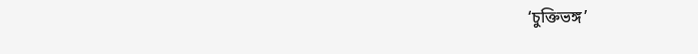‘চুক্তিভঙ্গ’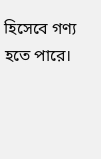হিসেবে গণ্য হতে পারে।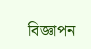বিজ্ঞাপন